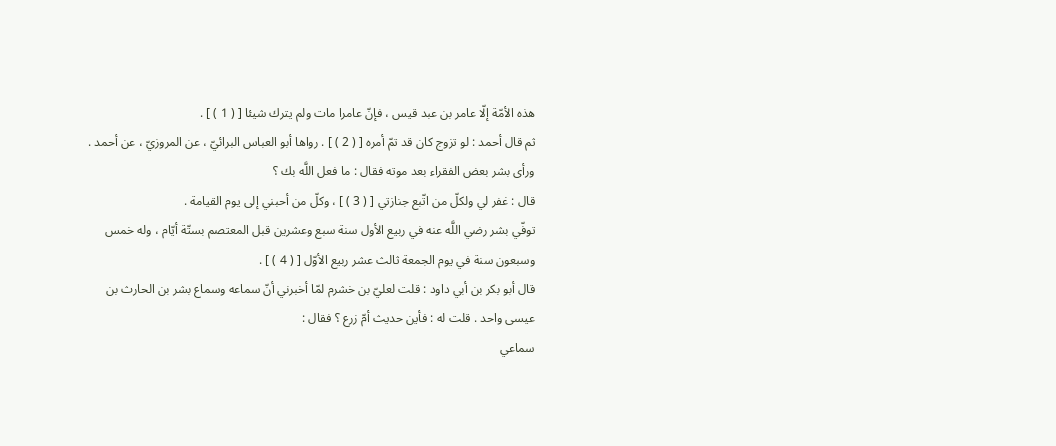هذه الأمّة إلّا عامر بن عبد قيس ، فإنّ عامرا مات ولم يترك شيئا [ ( 1 ) ] .
ثم قال أحمد : لو تزوج كان قد تمّ أمره [ ( 2 ) ] . رواها أبو العباس البرائيّ ، عن المروزيّ ، عن أحمد .
ورأى بشر بعض الفقراء بعد موته فقال : ما فعل اللَّه بك ؟
قال : غفر لي ولكلّ من اتّبع جنازتي [ ( 3 ) ] ، وكلّ من أحبني إلى يوم القيامة .
توفّي بشر رضي اللَّه عنه في ربيع الأول سنة سبع وعشرين قبل المعتصم بستّة أيّام ، وله خمس وسبعون سنة في يوم الجمعة ثالث عشر ربيع الأوّل [ ( 4 ) ] .
قال أبو بكر بن أبي داود : قلت لعليّ بن خشرم لمّا أخبرني أنّ سماعه وسماع بشر بن الحارث بن عيسى واحد . قلت له : فأين حديث أمّ زرع ؟ فقال :
سماعي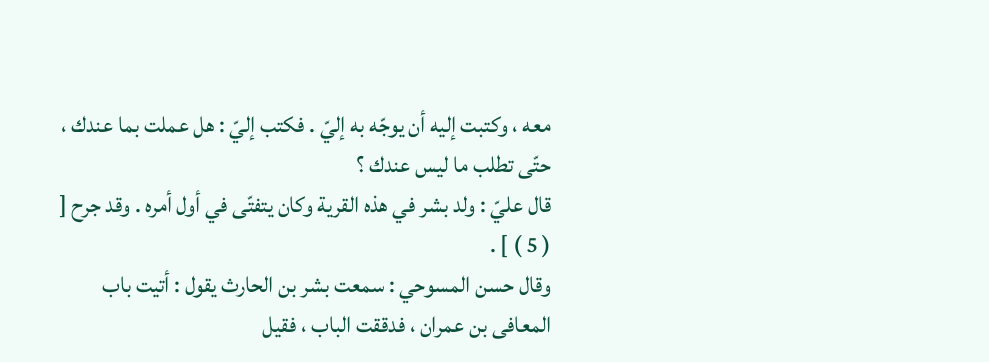معه ، وكتبت إليه أن يوجّه به إليّ . فكتب إليّ : هل عملت بما عندك ، حتّى تطلب ما ليس عندك ؟
قال عليّ : ولد بشر في هذه القرية وكان يتفتّى في أول أمره . وقد جرح [ ( 5 ) ] .
وقال حسن المسوحي : سمعت بشر بن الحارث يقول : أتيت باب المعافى بن عمران ، فدققت الباب ، فقيل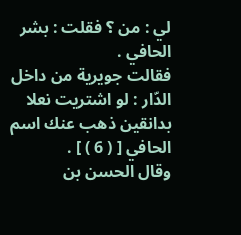لي : من ؟ فقلت : بشر الحافي .
فقالت جويرية من داخل الدّار : لو اشتريت نعلا بدانقين ذهب عنك اسم الحافي [ ( 6 ) ] .
وقال الحسن بن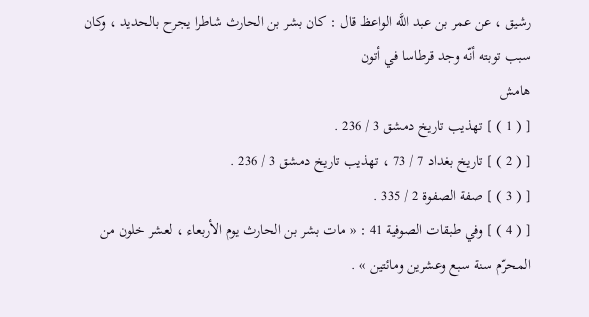رشيق ، عن عمر بن عبد اللَّه الواعظ قال : كان بشر بن الحارث شاطرا يجرح بالحديد ، وكان سبب توبته أنّه وجد قرطاسا في أتون
هامش
[ ( 1 ) ] تهذيب تاريخ دمشق 3 / 236 .
[ ( 2 ) ] تاريخ بغداد 7 / 73 ، تهذيب تاريخ دمشق 3 / 236 .
[ ( 3 ) ] صفة الصفوة 2 / 335 .
[ ( 4 ) ] وفي طبقات الصوفية 41 : « مات بشر بن الحارث يوم الأربعاء ، لعشر خلون من المحرّم سنة سبع وعشرين ومائتين » .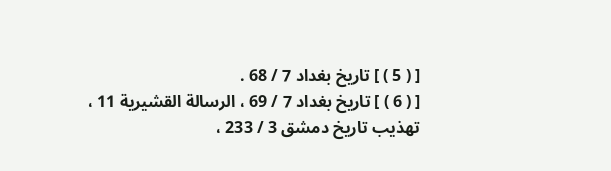[ ( 5 ) ] تاريخ بغداد 7 / 68 .
[ ( 6 ) ] تاريخ بغداد 7 / 69 ، الرسالة القشيرية 11 ، تهذيب تاريخ دمشق 3 / 233 ،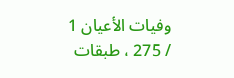وفيات الأعيان 1 / 275 ، طبقات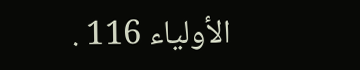الأولياء 116 .